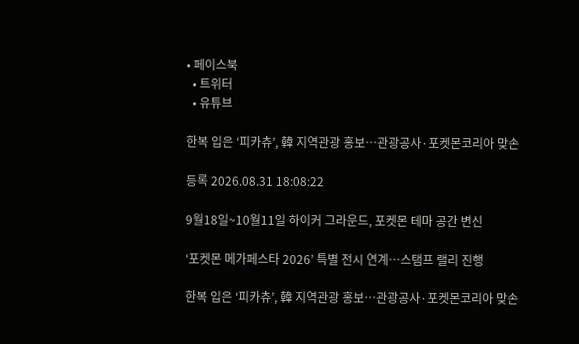• 페이스북
  • 트위터
  • 유튜브

한복 입은 ‘피카츄’, 韓 지역관광 홍보…관광공사·포켓몬코리아 맞손

등록 2026.08.31 18:08:22

9월18일~10월11일 하이커 그라운드, 포켓몬 테마 공간 변신

‘포켓몬 메가페스타 2026’ 특별 전시 연계…스탬프 랠리 진행

한복 입은 ‘피카츄’, 韓 지역관광 홍보…관광공사·포켓몬코리아 맞손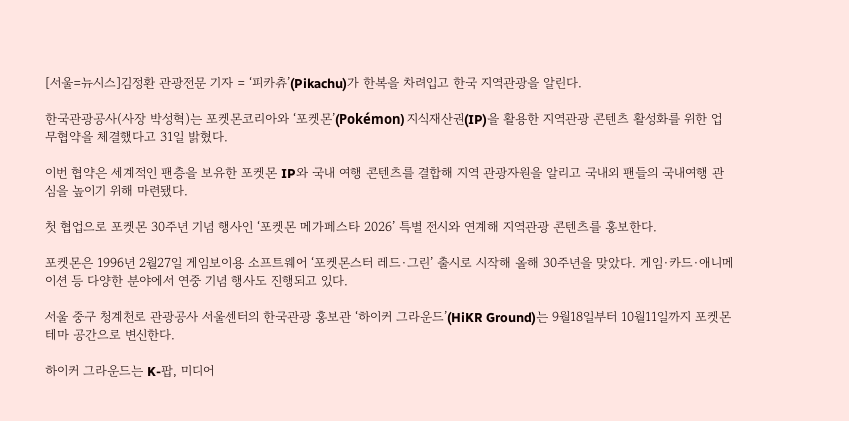[서울=뉴시스]김정환 관광전문 기자 = ‘피카츄’(Pikachu)가 한복을 차려입고 한국 지역관광을 알린다.

한국관광공사(사장 박성혁)는 포켓몬코리아와 ‘포켓몬’(Pokémon) 지식재산권(IP)을 활용한 지역관광 콘텐츠 활성화를 위한 업무협약을 체결했다고 31일 밝혔다.

이번 협약은 세계적인 팬층을 보유한 포켓몬 IP와 국내 여행 콘텐츠를 결합해 지역 관광자원을 알리고 국내외 팬들의 국내여행 관심을 높이기 위해 마련됐다.

첫 협업으로 포켓몬 30주년 기념 행사인 ‘포켓몬 메가페스타 2026’ 특별 전시와 연계해 지역관광 콘텐츠를 홍보한다.

포켓몬은 1996년 2월27일 게임보이용 소프트웨어 ‘포켓몬스터 레드·그린’ 출시로 시작해 올해 30주년을 맞았다. 게임·카드·애니메이션 등 다양한 분야에서 연중 기념 행사도 진행되고 있다.

서울 중구 청계천로 관광공사 서울센터의 한국관광 홍보관 ‘하이커 그라운드’(HiKR Ground)는 9월18일부터 10월11일까지 포켓몬 테마 공간으로 변신한다.

하이커 그라운드는 K-팝, 미디어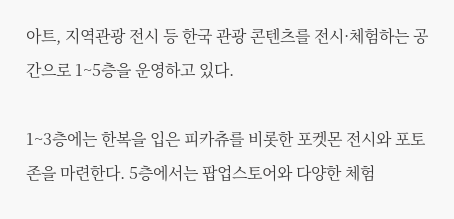아트, 지역관광 전시 등 한국 관광 콘텐츠를 전시·체험하는 공간으로 1~5층을 운영하고 있다.

1~3층에는 한복을 입은 피카츄를 비롯한 포켓몬 전시와 포토존을 마련한다. 5층에서는 팝업스토어와 다양한 체험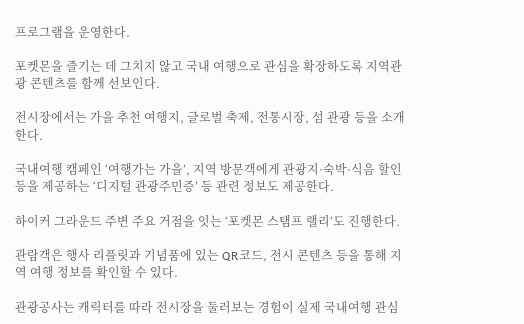프로그램을 운영한다.

포켓몬을 즐기는 데 그치지 않고 국내 여행으로 관심을 확장하도록 지역관광 콘텐츠를 함께 선보인다.

전시장에서는 가을 추천 여행지, 글로벌 축제, 전통시장, 섬 관광 등을 소개한다.

국내여행 캠페인 ‘여행가는 가을’, 지역 방문객에게 관광지·숙박·식음 할인 등을 제공하는 ‘디지털 관광주민증’ 등 관련 정보도 제공한다.

하이커 그라운드 주변 주요 거점을 잇는 ‘포켓몬 스탬프 랠리’도 진행한다.

관람객은 행사 리플릿과 기념품에 있는 QR코드, 전시 콘텐츠 등을 통해 지역 여행 정보를 확인할 수 있다.

관광공사는 캐릭터를 따라 전시장을 둘러보는 경험이 실제 국내여행 관심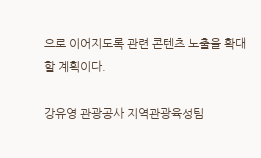으로 이어지도록 관련 콘텐츠 노출을 확대할 계획이다.

강유영 관광공사 지역관광육성팀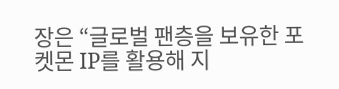장은 “글로벌 팬층을 보유한 포켓몬 IP를 활용해 지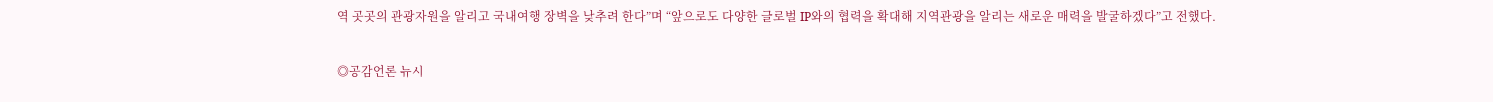역 곳곳의 관광자원을 알리고 국내여행 장벽을 낮추려 한다”며 “앞으로도 다양한 글로벌 IP와의 협력을 확대해 지역관광을 알리는 새로운 매력을 발굴하겠다”고 전했다.


◎공감언론 뉴시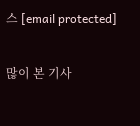스 [email protected]

많이 본 기사